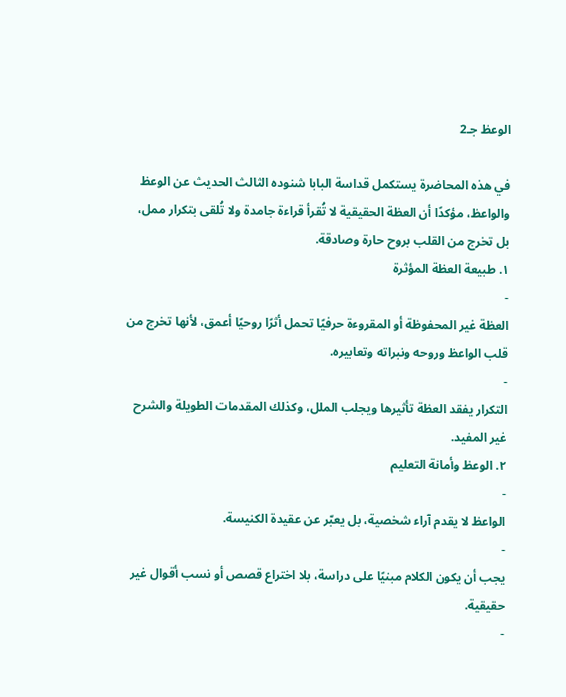الوعظ جـ2

في هذه المحاضرة يستكمل قداسة البابا شنوده الثالث الحديث عن الوعظ والواعظ، مؤكدًا أن العظة الحقيقية لا تُقرأ قراءة جامدة ولا تُلقى بتكرار ممل، بل تخرج من القلب بروح حارة وصادقة.
١. طبيعة العظة المؤثرة
-
العظة غير المحفوظة أو المقروءة حرفيًا تحمل أثرًا روحيًا أعمق، لأنها تخرج من قلب الواعظ وروحه ونبراته وتعابيره.
-
التكرار يفقد العظة تأثيرها ويجلب الملل، وكذلك المقدمات الطويلة والشرح غير المفيد.
٢. الوعظ وأمانة التعليم
-
الواعظ لا يقدم آراء شخصية، بل يعبّر عن عقيدة الكنيسة.
-
يجب أن يكون الكلام مبنيًا على دراسة، بلا اختراع قصص أو نسب أقوال غير حقيقية.
-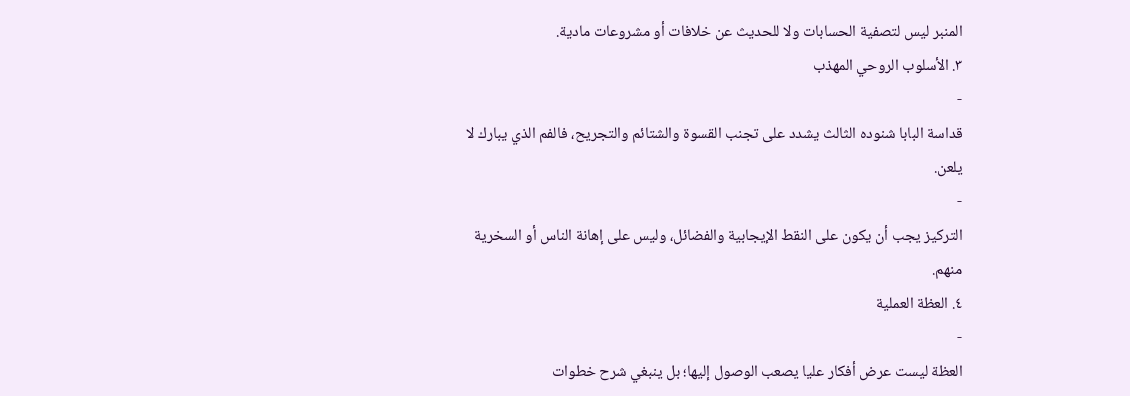المنبر ليس لتصفية الحسابات ولا للحديث عن خلافات أو مشروعات مادية.
٣. الأسلوب الروحي المهذب
-
قداسة البابا شنوده الثالث يشدد على تجنب القسوة والشتائم والتجريح، فالفم الذي يبارك لا يلعن.
-
التركيز يجب أن يكون على النقط الإيجابية والفضائل، وليس على إهانة الناس أو السخرية منهم.
٤. العظة العملية
-
العظة ليست عرض أفكار عليا يصعب الوصول إليها؛ بل ينبغي شرح خطوات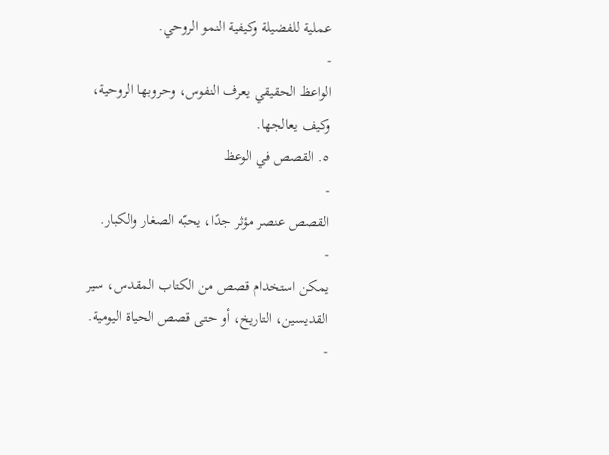عملية للفضيلة وكيفية النمو الروحي.
-
الواعظ الحقيقي يعرف النفوس، وحروبها الروحية، وكيف يعالجها.
٥. القصص في الوعظ
-
القصص عنصر مؤثر جدًا، يحبّه الصغار والكبار.
-
يمكن استخدام قصص من الكتاب المقدس، سير القديسين، التاريخ، أو حتى قصص الحياة اليومية.
-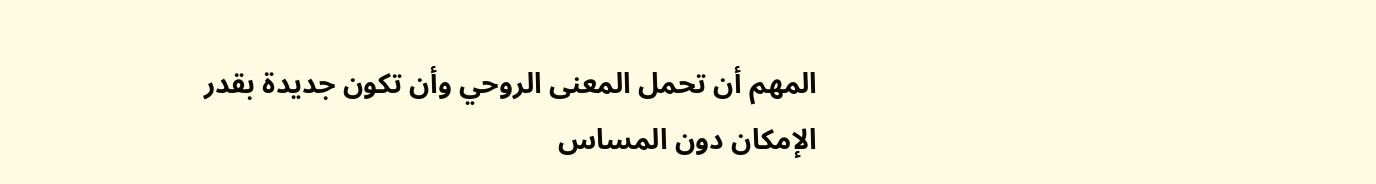المهم أن تحمل المعنى الروحي وأن تكون جديدة بقدر الإمكان دون المساس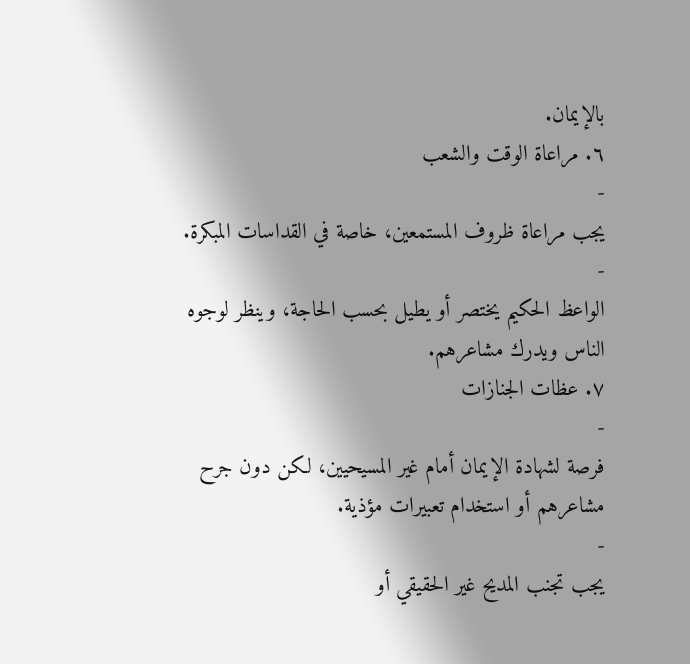بالإيمان.
٦. مراعاة الوقت والشعب
-
يجب مراعاة ظروف المستمعين، خاصة في القداسات المبكرة.
-
الواعظ الحكيم يختصر أو يطيل بحسب الحاجة، وينظر لوجوه الناس ويدرك مشاعرهم.
٧. عظات الجنازات
-
فرصة لشهادة الإيمان أمام غير المسيحيين، لكن دون جرح مشاعرهم أو استخدام تعبيرات مؤذية.
-
يجب تجنب المديح غير الحقيقي أو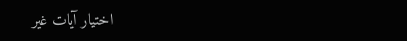اختيار آيات غير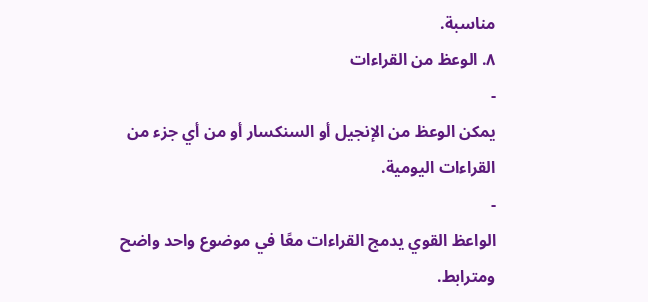مناسبة.
٨. الوعظ من القراءات
-
يمكن الوعظ من الإنجيل أو السنكسار أو من أي جزء من القراءات اليومية.
-
الواعظ القوي يدمج القراءات معًا في موضوع واحد واضح ومترابط.